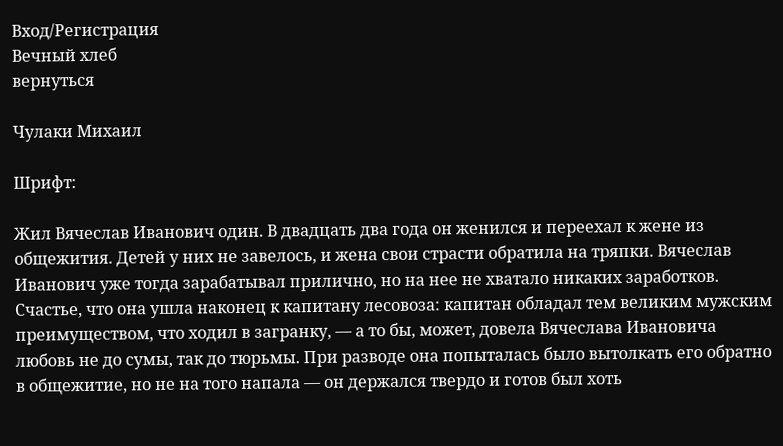Вход/Регистрация
Вечный хлеб
вернуться

Чулаки Михаил

Шрифт:

Жил Вячеслав Иванович один. В двадцать два года он женился и переехал к жене из общежития. Детей у них не завелось, и жена свои страсти обратила на тряпки. Вячеслав Иванович уже тогда зарабатывал прилично, но на нее не хватало никаких заработков. Счастье, что она ушла наконец к капитану лесовоза: капитан обладал тем великим мужским преимуществом, что ходил в загранку, — а то бы, может, довела Вячеслава Ивановича любовь не до сумы, так до тюрьмы. При разводе она попыталась было вытолкать его обратно в общежитие, но не на того напала — он держался твердо и готов был хоть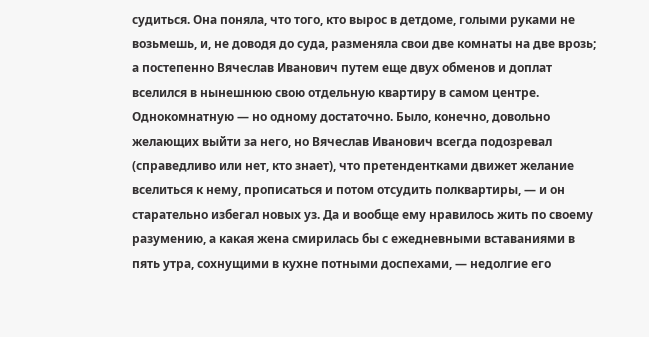судиться. Она поняла, что того, кто вырос в детдоме, голыми руками не возьмешь, и, не доводя до суда, разменяла свои две комнаты на две врозь; а постепенно Вячеслав Иванович путем еще двух обменов и доплат вселился в нынешнюю свою отдельную квартиру в самом центре. Однокомнатную — но одному достаточно. Было, конечно, довольно желающих выйти за него, но Вячеслав Иванович всегда подозревал (справедливо или нет, кто знает), что претендентками движет желание вселиться к нему, прописаться и потом отсудить полквартиры, — и он старательно избегал новых уз. Да и вообще ему нравилось жить по своему разумению, а какая жена смирилась бы с ежедневными вставаниями в пять утра, сохнущими в кухне потными доспехами, — недолгие его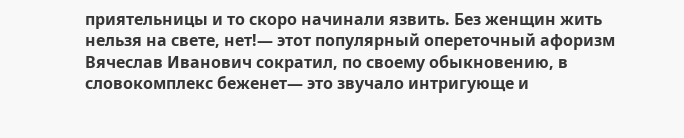приятельницы и то скоро начинали язвить. Без женщин жить нельзя на свете, нет!— этот популярный опереточный афоризм Вячеслав Иванович сократил, по своему обыкновению, в словокомплекс беженет— это звучало интригующе и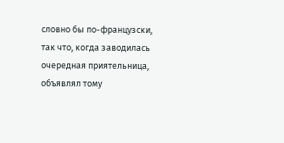словно бы по-французски, так что, когда заводилась очередная приятельница, объявлял тому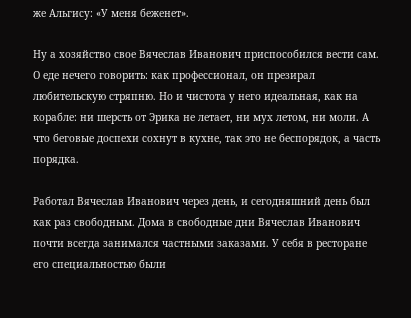же Альгису: «У меня беженет».

Ну а хозяйство свое Вячеслав Иванович приспособился вести сам. О еде нечего говорить: как профессионал, он презирал любительскую стряпню. Но и чистота у него идеальная, как на корабле: ни шерсть от Эрика не летает, ни мух летом, ни моли. А что беговые доспехи сохнут в кухне, так это не беспорядок, а часть порядка.

Работал Вячеслав Иванович через день, и сегодняшний день был как раз свободным. Дома в свободные дни Вячеслав Иванович почти всегда занимался частными заказами. У себя в ресторане его специальностью были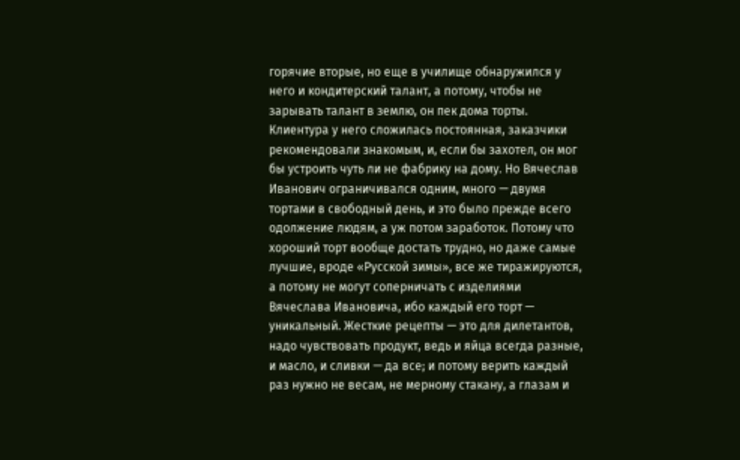горячие вторые, но еще в училище обнаружился у него и кондитерский талант, а потому, чтобы не зарывать талант в землю, он пек дома торты. Клиентура у него сложилась постоянная, заказчики рекомендовали знакомым, и, если бы захотел, он мог бы устроить чуть ли не фабрику на дому. Но Вячеслав Иванович ограничивался одним, много — двумя тортами в свободный день, и это было прежде всего одолжение людям, а уж потом заработок. Потому что хороший торт вообще достать трудно, но даже самые лучшие, вроде «Русской зимы», все же тиражируются, а потому не могут соперничать с изделиями Вячеслава Ивановича, ибо каждый его торт — уникальный. Жесткие рецепты — это для дилетантов, надо чувствовать продукт, ведь и яйца всегда разные, и масло, и сливки — да все; и потому верить каждый раз нужно не весам, не мерному стакану, а глазам и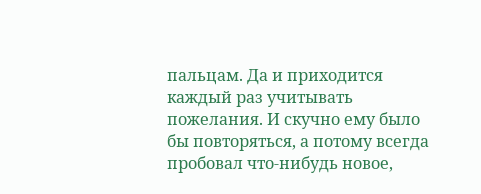пальцам. Да и приходится каждый раз учитывать пожелания. И скучно ему было бы повторяться, а потому всегда пробовал что-нибудь новое,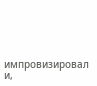импровизировал и,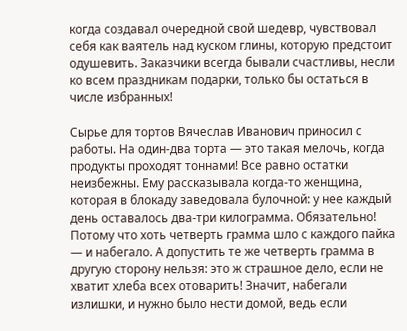когда создавал очередной свой шедевр, чувствовал себя как ваятель над куском глины, которую предстоит одушевить. Заказчики всегда бывали счастливы, несли ко всем праздникам подарки, только бы остаться в числе избранных!

Сырье для тортов Вячеслав Иванович приносил с работы. На один-два торта — это такая мелочь, когда продукты проходят тоннами! Все равно остатки неизбежны. Ему рассказывала когда-то женщина, которая в блокаду заведовала булочной: у нее каждый день оставалось два-три килограмма. Обязательно! Потому что хоть четверть грамма шло с каждого пайка — и набегало. А допустить те же четверть грамма в другую сторону нельзя: это ж страшное дело, если не хватит хлеба всех отоварить! Значит, набегали излишки, и нужно было нести домой, ведь если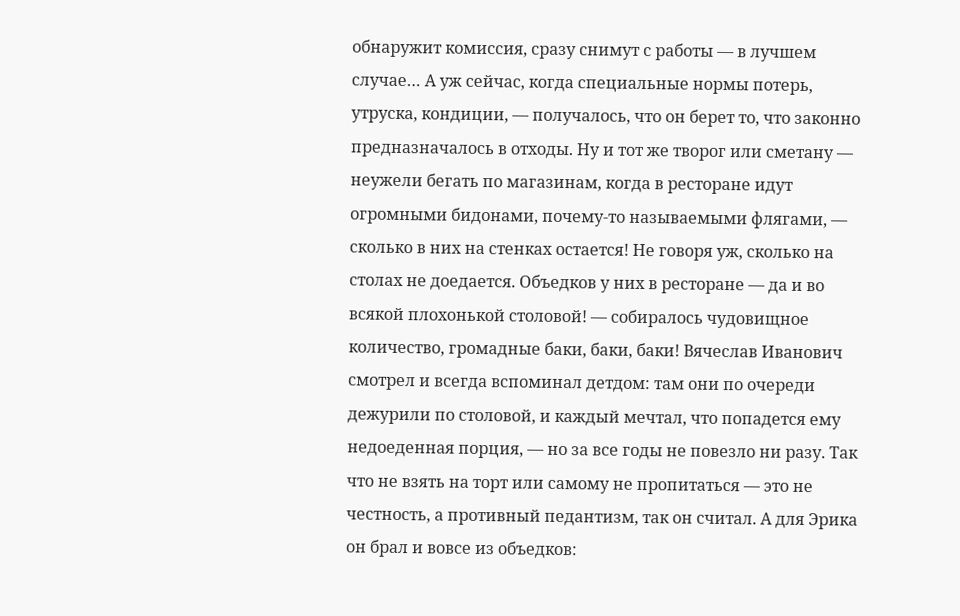обнаружит комиссия, сразу снимут с работы — в лучшем случае… А уж сейчас, когда специальные нормы потерь, утруска, кондиции, — получалось, что он берет то, что законно предназначалось в отходы. Ну и тот же творог или сметану — неужели бегать по магазинам, когда в ресторане идут огромными бидонами, почему-то называемыми флягами, — сколько в них на стенках остается! Не говоря уж, сколько на столах не доедается. Объедков у них в ресторане — да и во всякой плохонькой столовой! — собиралось чудовищное количество, громадные баки, баки, баки! Вячеслав Иванович смотрел и всегда вспоминал детдом: там они по очереди дежурили по столовой, и каждый мечтал, что попадется ему недоеденная порция, — но за все годы не повезло ни разу. Так что не взять на торт или самому не пропитаться — это не честность, а противный педантизм, так он считал. А для Эрика он брал и вовсе из объедков: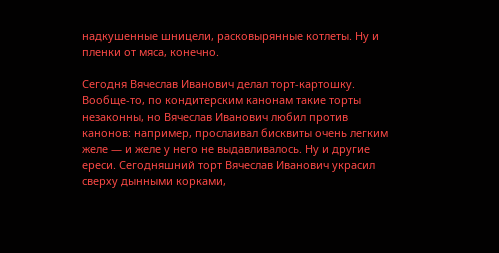надкушенные шницели, расковырянные котлеты. Ну и пленки от мяса, конечно.

Сегодня Вячеслав Иванович делал торт-картошку. Вообще-то, по кондитерским канонам такие торты незаконны, но Вячеслав Иванович любил против канонов: например, прослаивал бисквиты очень легким желе — и желе у него не выдавливалось. Ну и другие ереси. Сегодняшний торт Вячеслав Иванович украсил сверху дынными корками,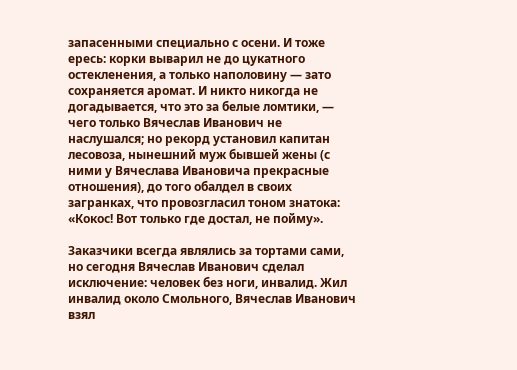запасенными специально с осени. И тоже ересь: корки выварил не до цукатного остекленения, а только наполовину — зато сохраняется аромат. И никто никогда не догадывается, что это за белые ломтики, — чего только Вячеслав Иванович не наслушался; но рекорд установил капитан лесовоза, нынешний муж бывшей жены (с ними у Вячеслава Ивановича прекрасные отношения), до того обалдел в своих загранках, что провозгласил тоном знатока: «Кокос! Вот только где достал, не пойму».

Заказчики всегда являлись за тортами сами, но сегодня Вячеслав Иванович сделал исключение: человек без ноги, инвалид. Жил инвалид около Смольного, Вячеслав Иванович взял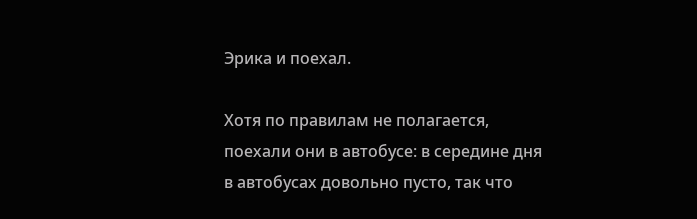Эрика и поехал.

Хотя по правилам не полагается, поехали они в автобусе: в середине дня в автобусах довольно пусто, так что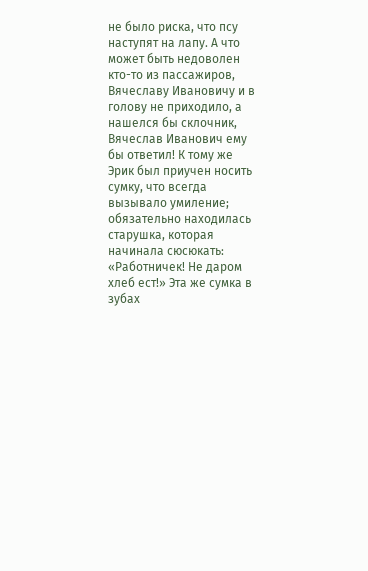не было риска, что псу наступят на лапу. А что может быть недоволен кто-то из пассажиров, Вячеславу Ивановичу и в голову не приходило, а нашелся бы склочник, Вячеслав Иванович ему бы ответил! К тому же Эрик был приучен носить сумку, что всегда вызывало умиление; обязательно находилась старушка, которая начинала сюсюкать: «Работничек! Не даром хлеб ест!» Эта же сумка в зубах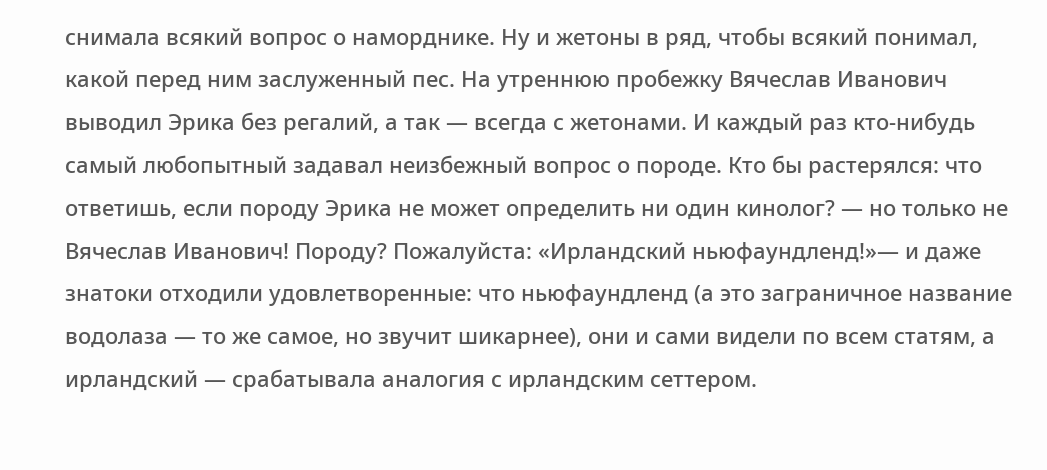снимала всякий вопрос о наморднике. Ну и жетоны в ряд, чтобы всякий понимал, какой перед ним заслуженный пес. На утреннюю пробежку Вячеслав Иванович выводил Эрика без регалий, а так — всегда с жетонами. И каждый раз кто-нибудь самый любопытный задавал неизбежный вопрос о породе. Кто бы растерялся: что ответишь, если породу Эрика не может определить ни один кинолог? — но только не Вячеслав Иванович! Породу? Пожалуйста: «Ирландский ньюфаундленд!»— и даже знатоки отходили удовлетворенные: что ньюфаундленд (а это заграничное название водолаза — то же самое, но звучит шикарнее), они и сами видели по всем статям, а ирландский — срабатывала аналогия с ирландским сеттером.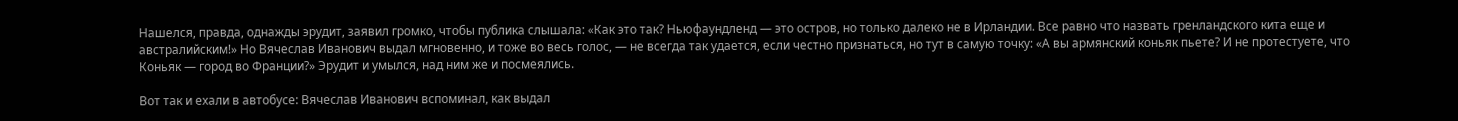Нашелся, правда, однажды эрудит, заявил громко, чтобы публика слышала: «Как это так? Ньюфаундленд — это остров, но только далеко не в Ирландии. Все равно что назвать гренландского кита еще и австралийским!» Но Вячеслав Иванович выдал мгновенно, и тоже во весь голос, — не всегда так удается, если честно признаться, но тут в самую точку: «А вы армянский коньяк пьете? И не протестуете, что Коньяк — город во Франции?» Эрудит и умылся, над ним же и посмеялись.

Вот так и ехали в автобусе: Вячеслав Иванович вспоминал, как выдал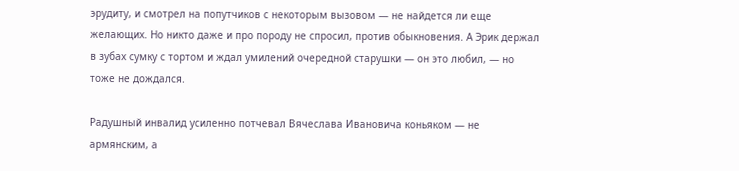эрудиту, и смотрел на попутчиков с некоторым вызовом — не найдется ли еще желающих. Но никто даже и про породу не спросил, против обыкновения. А Эрик держал в зубах сумку с тортом и ждал умилений очередной старушки — он это любил, — но тоже не дождался.

Радушный инвалид усиленно потчевал Вячеслава Ивановича коньяком — не армянским, а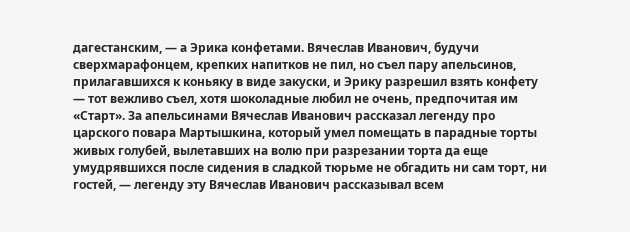дагестанским, — а Эрика конфетами. Вячеслав Иванович, будучи сверхмарафонцем, крепких напитков не пил, но съел пару апельсинов, прилагавшихся к коньяку в виде закуски, и Эрику разрешил взять конфету — тот вежливо съел, хотя шоколадные любил не очень, предпочитая им «Старт». За апельсинами Вячеслав Иванович рассказал легенду про царского повара Мартышкина, который умел помещать в парадные торты живых голубей, вылетавших на волю при разрезании торта да еще умудрявшихся после сидения в сладкой тюрьме не обгадить ни сам торт, ни гостей, — легенду эту Вячеслав Иванович рассказывал всем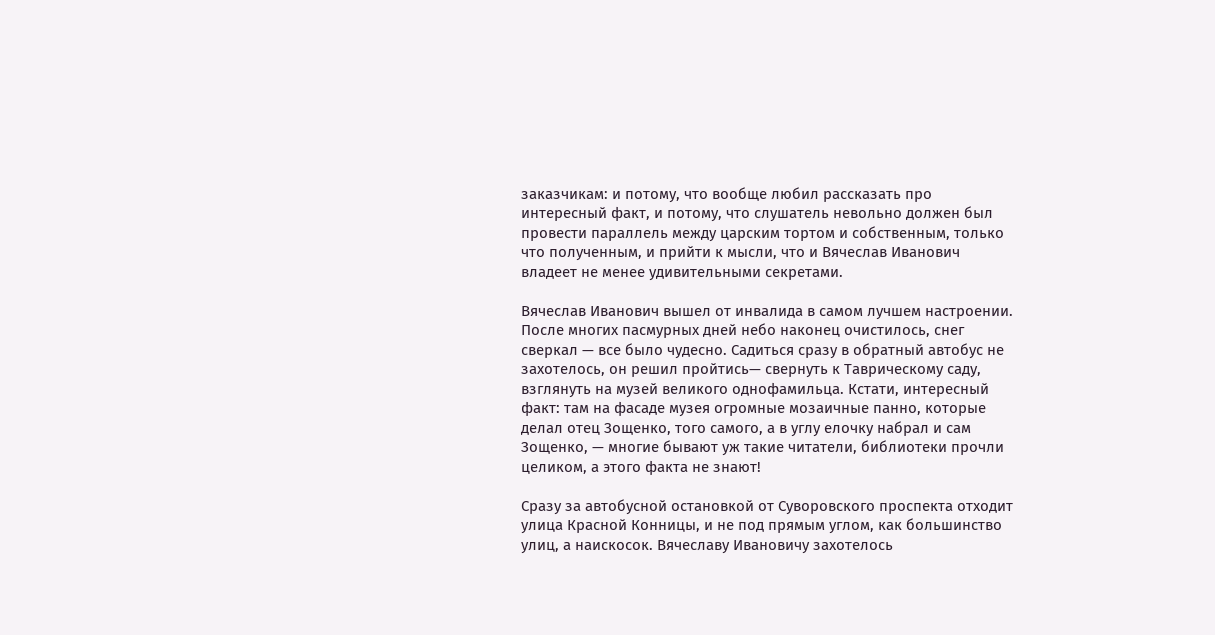заказчикам: и потому, что вообще любил рассказать про интересный факт, и потому, что слушатель невольно должен был провести параллель между царским тортом и собственным, только что полученным, и прийти к мысли, что и Вячеслав Иванович владеет не менее удивительными секретами.

Вячеслав Иванович вышел от инвалида в самом лучшем настроении. После многих пасмурных дней небо наконец очистилось, снег сверкал — все было чудесно. Садиться сразу в обратный автобус не захотелось, он решил пройтись— свернуть к Таврическому саду, взглянуть на музей великого однофамильца. Кстати, интересный факт: там на фасаде музея огромные мозаичные панно, которые делал отец Зощенко, того самого, а в углу елочку набрал и сам Зощенко, — многие бывают уж такие читатели, библиотеки прочли целиком, а этого факта не знают!

Сразу за автобусной остановкой от Суворовского проспекта отходит улица Красной Конницы, и не под прямым углом, как большинство улиц, а наискосок. Вячеславу Ивановичу захотелось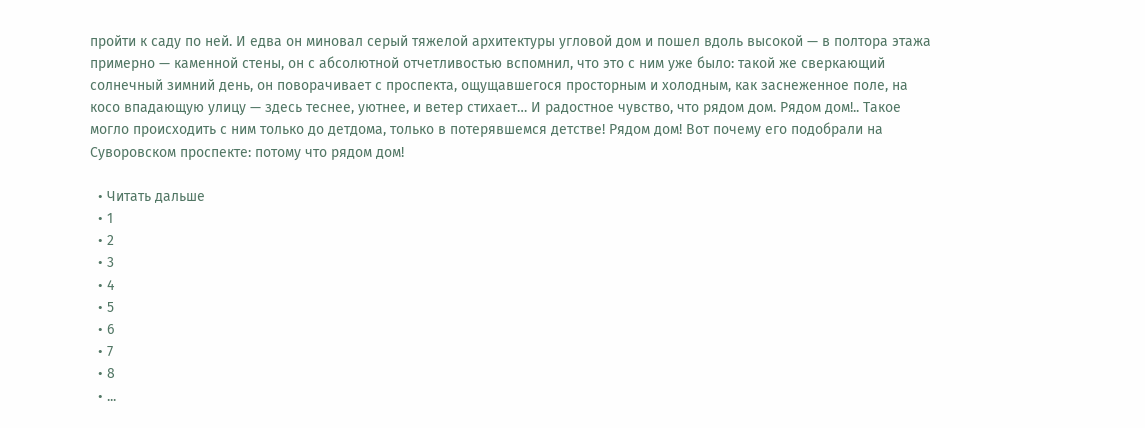пройти к саду по ней. И едва он миновал серый тяжелой архитектуры угловой дом и пошел вдоль высокой — в полтора этажа примерно — каменной стены, он с абсолютной отчетливостью вспомнил, что это с ним уже было: такой же сверкающий солнечный зимний день, он поворачивает с проспекта, ощущавшегося просторным и холодным, как заснеженное поле, на косо впадающую улицу — здесь теснее, уютнее, и ветер стихает… И радостное чувство, что рядом дом. Рядом дом!.. Такое могло происходить с ним только до детдома, только в потерявшемся детстве! Рядом дом! Вот почему его подобрали на Суворовском проспекте: потому что рядом дом!

  • Читать дальше
  • 1
  • 2
  • 3
  • 4
  • 5
  • 6
  • 7
  • 8
  • ...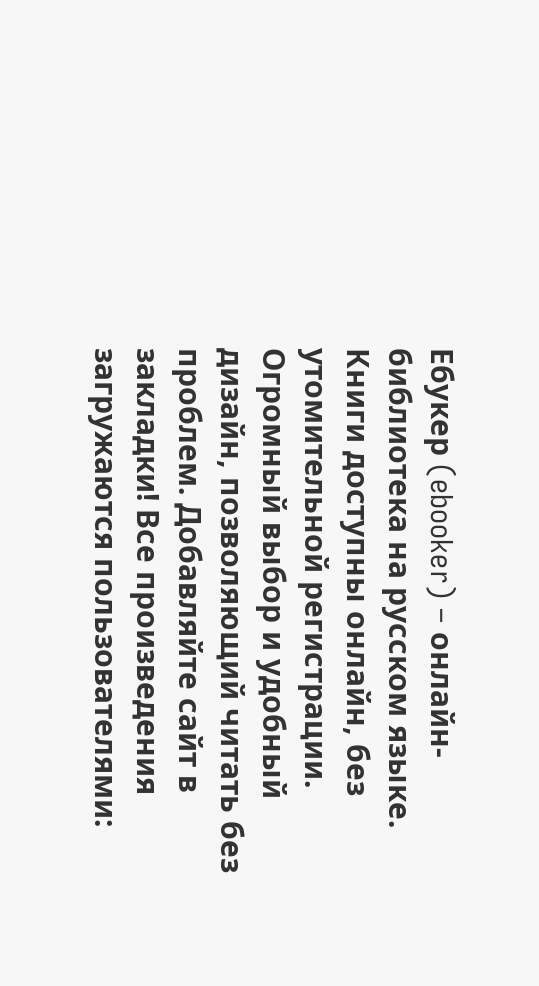Ебукер (ebooker) – онлайн-библиотека на русском языке. Книги доступны онлайн, без утомительной регистрации. Огромный выбор и удобный дизайн, позволяющий читать без проблем. Добавляйте сайт в закладки! Все произведения загружаются пользователями: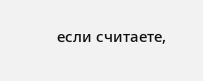если считаете,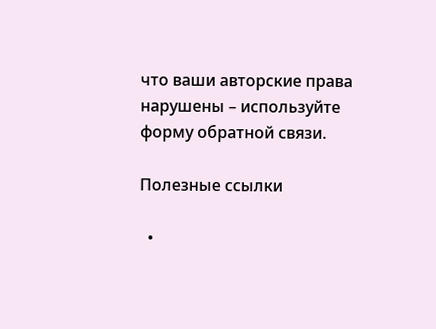что ваши авторские права нарушены – используйте форму обратной связи.

Полезные ссылки

  •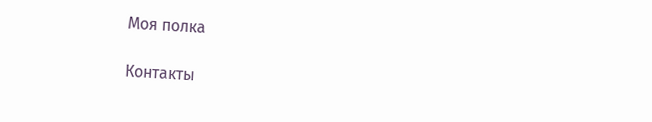Моя полка

Контакты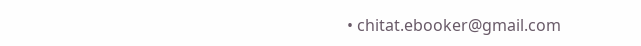• chitat.ebooker@gmail.com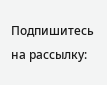Подпишитесь на рассылку: